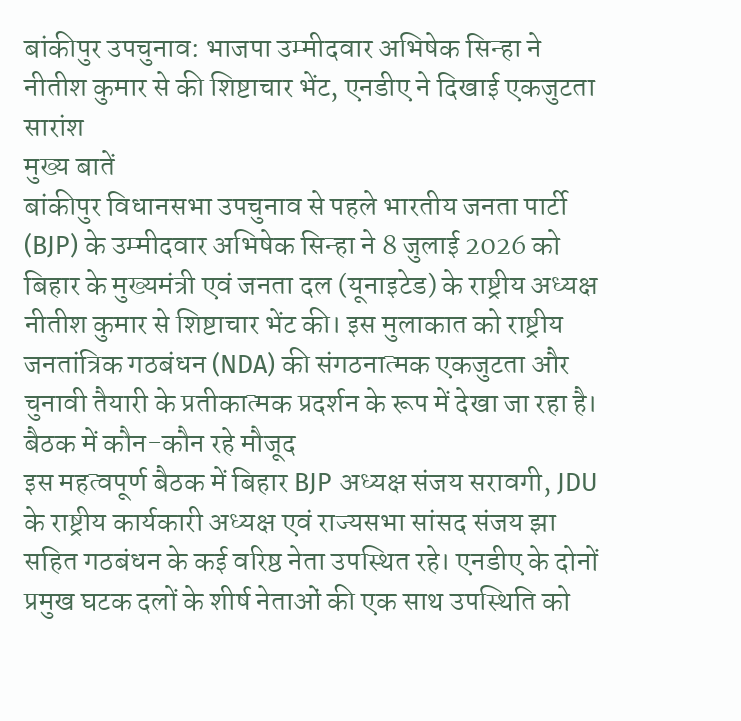बांकीपुर उपचुनाव: भाजपा उम्मीदवार अभिषेक सिन्हा ने नीतीश कुमार से की शिष्टाचार भेंट, एनडीए ने दिखाई एकजुटता
सारांश
मुख्य बातें
बांकीपुर विधानसभा उपचुनाव से पहले भारतीय जनता पार्टी (BJP) के उम्मीदवार अभिषेक सिन्हा ने 8 जुलाई 2026 को बिहार के मुख्यमंत्री एवं जनता दल (यूनाइटेड) के राष्ट्रीय अध्यक्ष नीतीश कुमार से शिष्टाचार भेंट की। इस मुलाकात को राष्ट्रीय जनतांत्रिक गठबंधन (NDA) की संगठनात्मक एकजुटता और चुनावी तैयारी के प्रतीकात्मक प्रदर्शन के रूप में देखा जा रहा है।
बैठक में कौन-कौन रहे मौजूद
इस महत्वपूर्ण बैठक में बिहार BJP अध्यक्ष संजय सरावगी, JDU के राष्ट्रीय कार्यकारी अध्यक्ष एवं राज्यसभा सांसद संजय झा सहित गठबंधन के कई वरिष्ठ नेता उपस्थित रहे। एनडीए के दोनों प्रमुख घटक दलों के शीर्ष नेताओं की एक साथ उपस्थिति को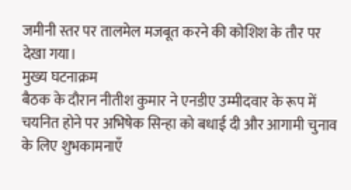जमीनी स्तर पर तालमेल मजबूत करने की कोशिश के तौर पर देखा गया।
मुख्य घटनाक्रम
बैठक के दौरान नीतीश कुमार ने एनडीए उम्मीदवार के रूप में चयनित होने पर अभिषेक सिन्हा को बधाई दी और आगामी चुनाव के लिए शुभकामनाएँ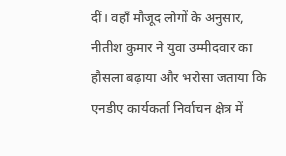दीं। वहाँ मौजूद लोगों के अनुसार, नीतीश कुमार ने युवा उम्मीदवार का हौसला बढ़ाया और भरोसा जताया कि एनडीए कार्यकर्ता निर्वाचन क्षेत्र में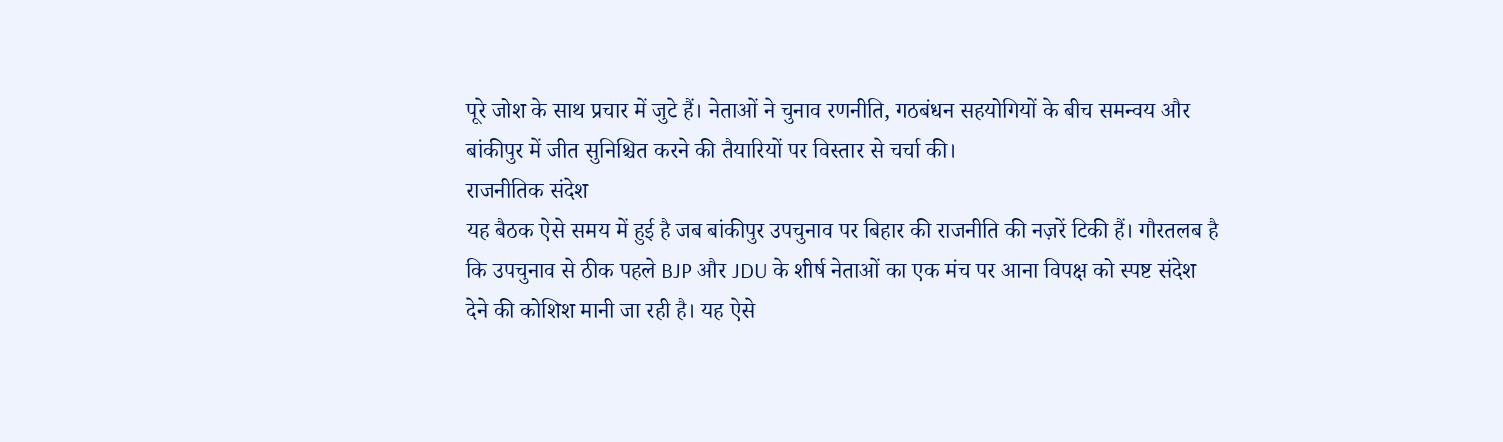पूरे जोश के साथ प्रचार में जुटे हैं। नेताओं ने चुनाव रणनीति, गठबंधन सहयोगियों के बीच समन्वय और बांकीपुर में जीत सुनिश्चित करने की तैयारियों पर विस्तार से चर्चा की।
राजनीतिक संदेश
यह बैठक ऐसे समय में हुई है जब बांकीपुर उपचुनाव पर बिहार की राजनीति की नज़रें टिकी हैं। गौरतलब है कि उपचुनाव से ठीक पहले BJP और JDU के शीर्ष नेताओं का एक मंच पर आना विपक्ष को स्पष्ट संदेश देने की कोशिश मानी जा रही है। यह ऐसे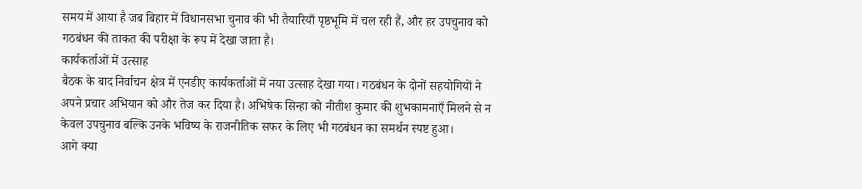समय में आया है जब बिहार में विधानसभा चुनाव की भी तैयारियाँ पृष्ठभूमि में चल रही हैं, और हर उपचुनाव को गठबंधन की ताकत की परीक्षा के रूप में देखा जाता है।
कार्यकर्ताओं में उत्साह
बैठक के बाद निर्वाचन क्षेत्र में एनडीए कार्यकर्ताओं में नया उत्साह देखा गया। गठबंधन के दोनों सहयोगियों ने अपने प्रचार अभियान को और तेज कर दिया है। अभिषेक सिन्हा को नीतीश कुमार की शुभकामनाएँ मिलने से न केवल उपचुनाव बल्कि उनके भविष्य के राजनीतिक सफर के लिए भी गठबंधन का समर्थन स्पष्ट हुआ।
आगे क्या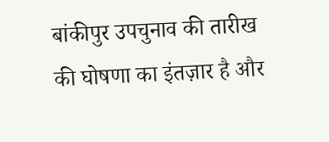बांकीपुर उपचुनाव की तारीख की घोषणा का इंतज़ार है और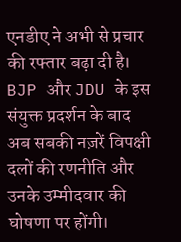एनडीए ने अभी से प्रचार की रफ्तार बढ़ा दी है। BJP और JDU के इस संयुक्त प्रदर्शन के बाद अब सबकी नज़रें विपक्षी दलों की रणनीति और उनके उम्मीदवार की घोषणा पर होंगी।